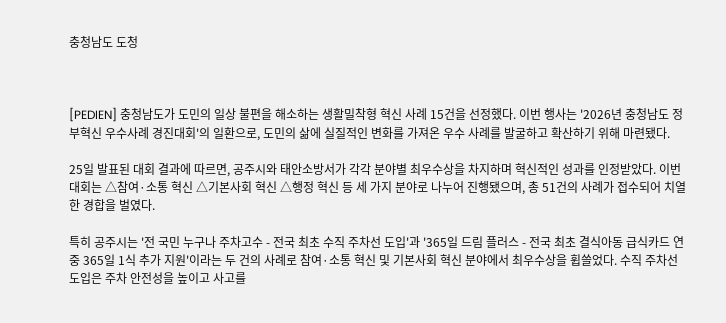충청남도 도청



[PEDIEN] 충청남도가 도민의 일상 불편을 해소하는 생활밀착형 혁신 사례 15건을 선정했다. 이번 행사는 '2026년 충청남도 정부혁신 우수사례 경진대회'의 일환으로, 도민의 삶에 실질적인 변화를 가져온 우수 사례를 발굴하고 확산하기 위해 마련됐다.

25일 발표된 대회 결과에 따르면, 공주시와 태안소방서가 각각 분야별 최우수상을 차지하며 혁신적인 성과를 인정받았다. 이번 대회는 △참여·소통 혁신 △기본사회 혁신 △행정 혁신 등 세 가지 분야로 나누어 진행됐으며, 총 51건의 사례가 접수되어 치열한 경합을 벌였다.

특히 공주시는 '전 국민 누구나 주차고수 - 전국 최초 수직 주차선 도입'과 '365일 드림 플러스 - 전국 최초 결식아동 급식카드 연중 365일 1식 추가 지원'이라는 두 건의 사례로 참여·소통 혁신 및 기본사회 혁신 분야에서 최우수상을 휩쓸었다. 수직 주차선 도입은 주차 안전성을 높이고 사고를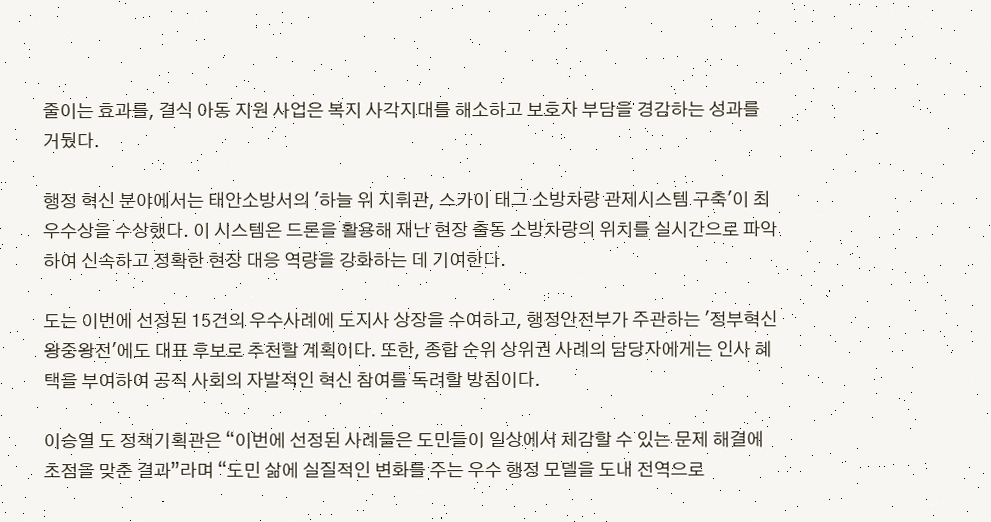줄이는 효과를, 결식 아동 지원 사업은 복지 사각지대를 해소하고 보호자 부담을 경감하는 성과를 거뒀다.

행정 혁신 분야에서는 태안소방서의 '하늘 위 지휘관, 스카이 태그 소방차량 관제시스템 구축'이 최우수상을 수상했다. 이 시스템은 드론을 활용해 재난 현장 출동 소방차량의 위치를 실시간으로 파악하여 신속하고 정확한 현장 대응 역량을 강화하는 데 기여한다.

도는 이번에 선정된 15건의 우수사례에 도지사 상장을 수여하고, 행정안전부가 주관하는 '정부혁신 왕중왕전'에도 대표 후보로 추천할 계획이다. 또한, 종합 순위 상위권 사례의 담당자에게는 인사 혜택을 부여하여 공직 사회의 자발적인 혁신 참여를 독려할 방침이다.

이승열 도 정책기획관은 “이번에 선정된 사례들은 도민들이 일상에서 체감할 수 있는 문제 해결에 초점을 맞춘 결과”라며 “도민 삶에 실질적인 변화를 주는 우수 행정 모델을 도내 전역으로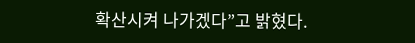확산시켜 나가겠다”고 밝혔다.